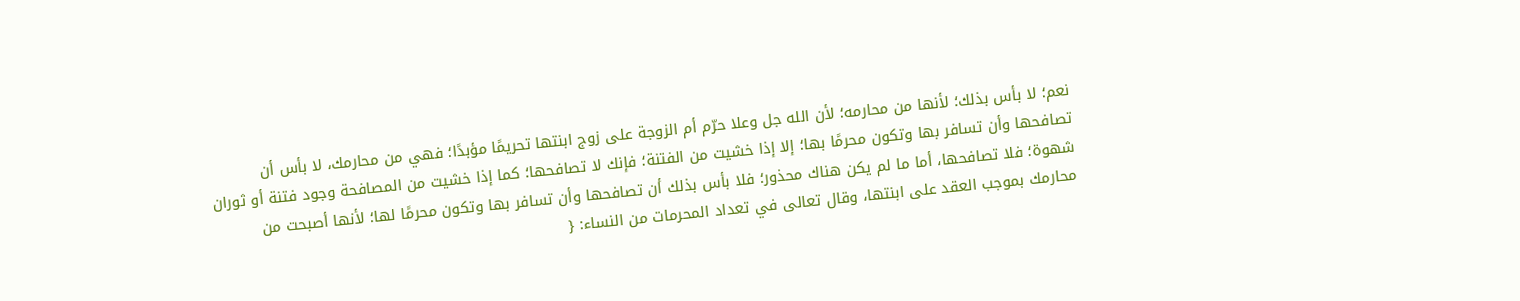نعم؛ لا بأس بذلك؛ لأنها من محارمه؛ لأن الله جل وعلا حرّم أم الزوجة على زوج ابنتها تحريمًا مؤبدًا؛ فهي من محارمك، لا بأس أن تصافحها وأن تسافر بها وتكون محرمًا بها؛ إلا إذا خشيت من الفتنة؛ فإنك لا تصافحها؛ كما إذا خشيت من المصافحة وجود فتنة أو ثوران شهوة؛ فلا تصافحها، أما ما لم يكن هناك محذور؛ فلا بأس بذلك أن تصافحها وأن تسافر بها وتكون محرمًا لها؛ لأنها أصبحت من محارمك بموجب العقد على ابنتها، وقال تعالى في تعداد المحرمات من النساء: {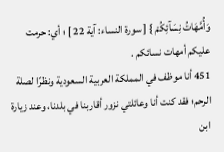وَأُمَّهَاتُ نِسَآئِكُمْ } [ سورة النساء: آية 22 ] ؛ أي: حرمت عليكم أمهات نسائكم .
451 أنا موظف في المملكة العربية السعودية ونظرًا لصلة الرحم؛ فقد كنت أنا وعائلتي نزور أقاربنا في بلدنا، وعند زيارة ابن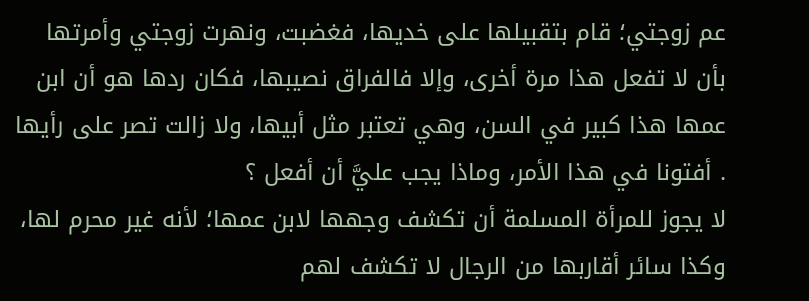عم زوجتي؛ قام بتقبيلها على خديها، فغضبت، ونهرت زوجتي وأمرتها بأن لا تفعل هذا مرة أخرى، وإلا فالفراق نصيبها، فكان ردها هو أن ابن عمها هذا كبير في السن، وهي تعتبر مثل أبيها، ولا زالت تصر على رأيها . أفتونا في هذا الأمر، وماذا يجب عليَّ أن أفعل ؟
لا يجوز للمرأة المسلمة أن تكشف وجهها لابن عمها؛ لأنه غير محرم لها، وكذا سائر أقاربها من الرجال لا تكشف لهم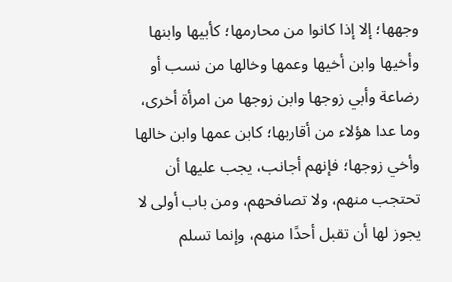وجهها؛ إلا إذا كانوا من محارمها؛ كأبيها وابنها وأخيها وابن أخيها وعمها وخالها من نسب أو رضاعة وأبي زوجها وابن زوجها من امرأة أخرى، وما عدا هؤلاء من أقاربها؛ كابن عمها وابن خالها وأخي زوجها؛ فإنهم أجانب، يجب عليها أن تحتجب منهم، ولا تصافحهم، ومن باب أولى لا يجوز لها أن تقبل أحدًا منهم، وإنما تسلم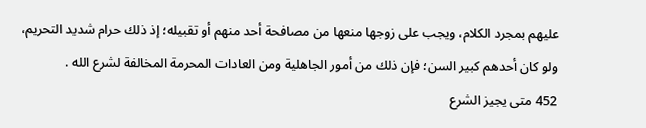عليهم بمجرد الكلام، ويجب على زوجها منعها من مصافحة أحد منهم أو تقبيله؛ إذ ذلك حرام شديد التحريم، ولو كان أحدهم كبير السن؛ فإن ذلك من أمور الجاهلية ومن العادات المحرمة المخالفة لشرع الله .
452 متى يجيز الشرع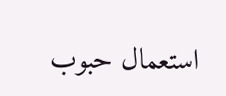استعمال حبوب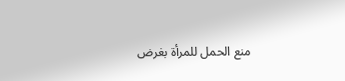منع الحمل للمرأة بغرض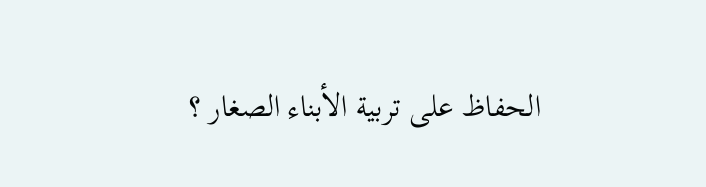الحفاظ على تربية الأبناء الصغار ؟